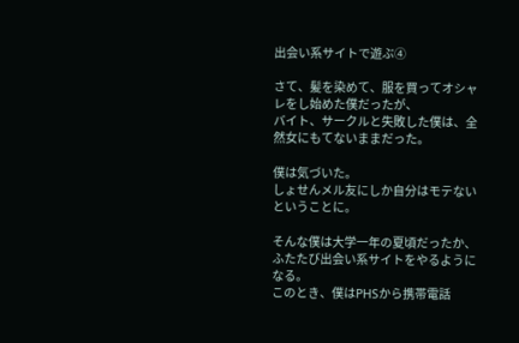出会い系サイトで遊ぶ④

さて、髪を染めて、服を買ってオシャレをし始めた僕だったが、
バイト、サークルと失敗した僕は、全然女にもてないままだった。

僕は気づいた。
しょせんメル友にしか自分はモテないということに。

そんな僕は大学一年の夏頃だったか、 ふたたび出会い系サイトをやるようになる。
このとき、僕はPHSから携帯電話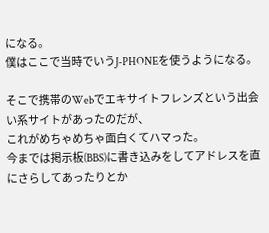になる。
僕はここで当時でいうJ-PHONEを使うようになる。

そこで携帯のWebでエキサイトフレンズという出会い系サイトがあったのだが、
これがめちゃめちゃ面白くてハマった。
今までは掲示板(BBS)に書き込みをしてアドレスを直にさらしてあったりとか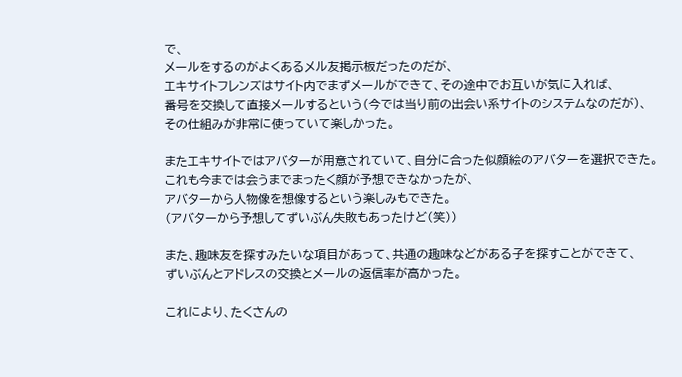で、
メールをするのがよくあるメル友掲示板だったのだが、
エキサイトフレンズはサイト内でまずメールができて、その途中でお互いが気に入れば、
番号を交換して直接メールするという(今では当り前の出会い系サイトのシステムなのだが)、
その仕組みが非常に使っていて楽しかった。

またエキサイトではアバターが用意されていて、自分に合った似顔絵のアバターを選択できた。
これも今までは会うまでまったく顔が予想できなかったが、
アバターから人物像を想像するという楽しみもできた。
(アバターから予想してずいぶん失敗もあったけど(笑))

また、趣味友を探すみたいな項目があって、共通の趣味などがある子を探すことができて、
ずいぶんとアドレスの交換とメールの返信率が高かった。

これにより、たくさんの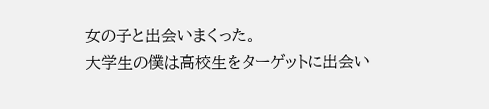女の子と出会いまくった。
大学生の僕は高校生をターゲットに出会い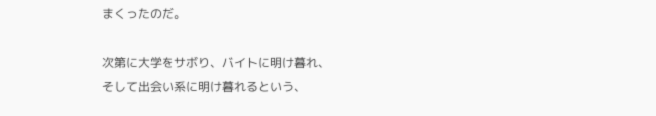まくったのだ。

次第に大学をサボり、バイトに明け暮れ、
そして出会い系に明け暮れるという、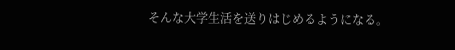そんな大学生活を送りはじめるようになる。